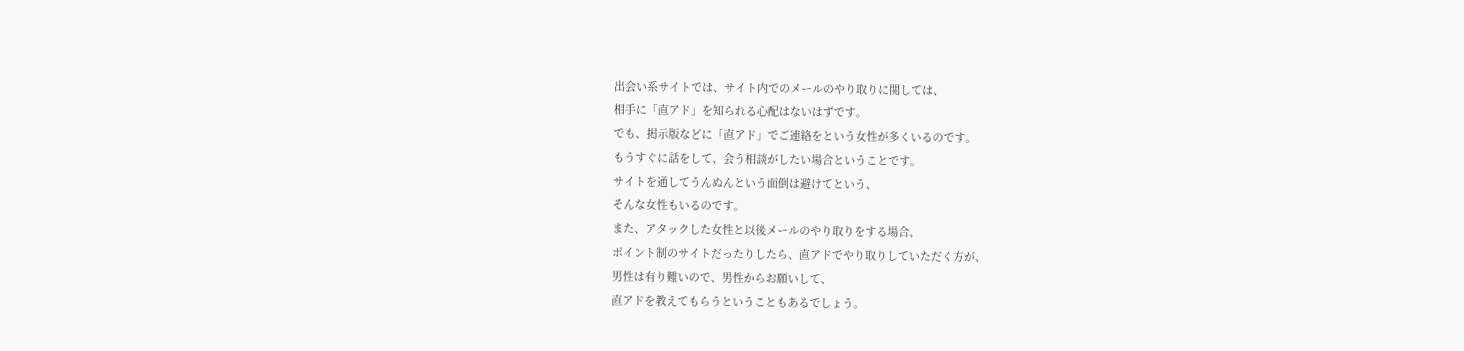出会い系サイトでは、サイト内でのメールのやり取りに関しては、
相手に「直アド」を知られる心配はないはずです。
でも、掲示版などに「直アド」でご連絡をという女性が多くいるのです。
もうすぐに話をして、会う相談がしたい場合ということです。
サイトを通してうんぬんという面倒は避けてという、
そんな女性もいるのです。
また、アタックした女性と以後メールのやり取りをする場合、
ポイント制のサイトだったりしたら、直アドでやり取りしていただく方が、
男性は有り難いので、男性からお願いして、
直アドを教えてもらうということもあるでしょう。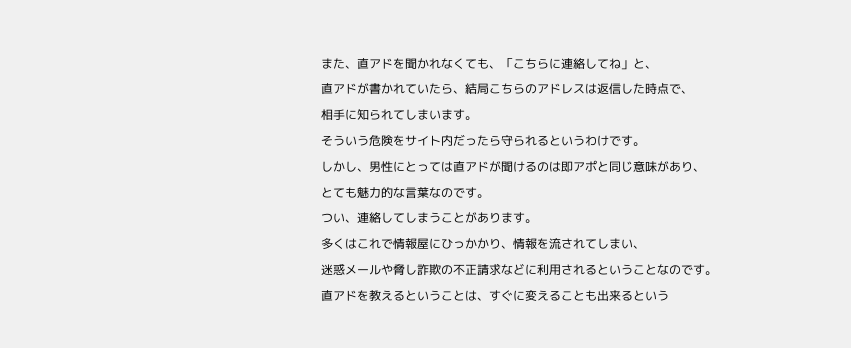また、直アドを聞かれなくても、「こちらに連絡してね」と、
直アドが書かれていたら、結局こちらのアドレスは返信した時点で、
相手に知られてしまいます。
そういう危険をサイト内だったら守られるというわけです。
しかし、男性にとっては直アドが聞けるのは即アポと同じ意味があり、
とても魅力的な言葉なのです。
つい、連絡してしまうことがあります。
多くはこれで情報屋にひっかかり、情報を流されてしまい、
迷惑メールや脅し詐欺の不正請求などに利用されるということなのです。
直アドを教えるということは、すぐに変えることも出来るという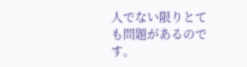人でない限りとても問題があるのです。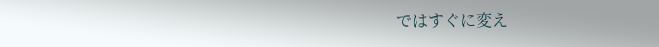ではすぐに変え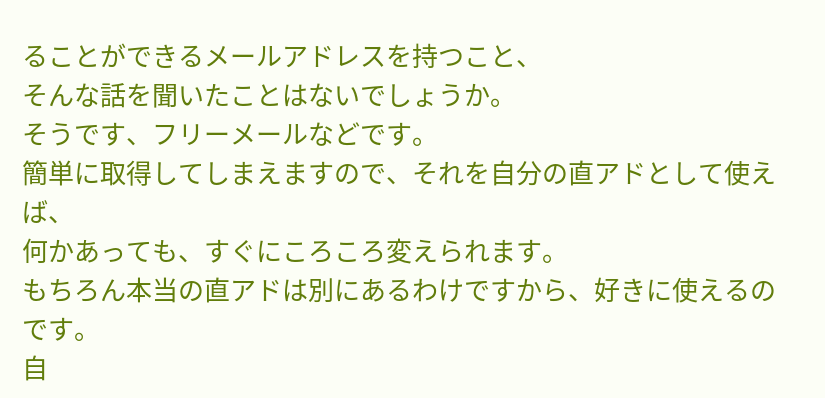ることができるメールアドレスを持つこと、
そんな話を聞いたことはないでしょうか。
そうです、フリーメールなどです。
簡単に取得してしまえますので、それを自分の直アドとして使えば、
何かあっても、すぐにころころ変えられます。
もちろん本当の直アドは別にあるわけですから、好きに使えるのです。
自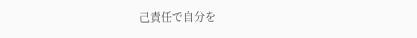己責任で自分を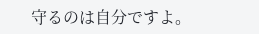守るのは自分ですよ。